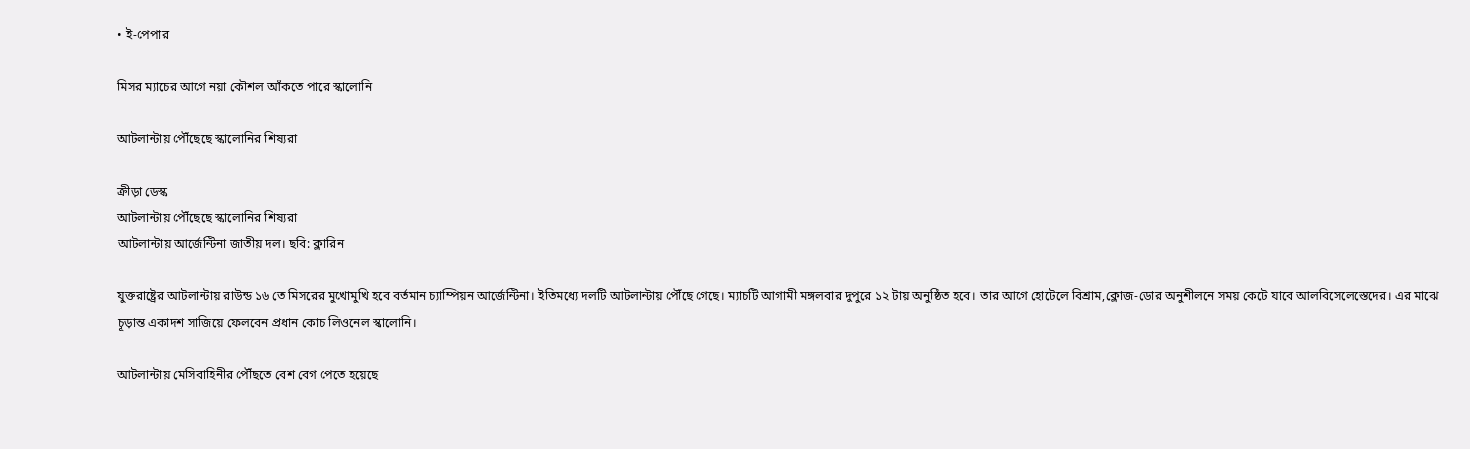• ই-পেপার

মিসর ম্যাচের আগে নয়া কৌশল আঁকতে পারে স্কালোনি

আটলান্টায় পৌঁছেছে স্কালোনির শিষ্যরা

ক্রীড়া ডেস্ক
আটলান্টায় পৌঁছেছে স্কালোনির শিষ্যরা
আটলান্টায় আর্জেন্টিনা জাতীয় দল। ছবি: ক্লারিন

যুক্তরাষ্ট্রের আটলান্টায় রাউন্ড ১৬ তে মিসরের মুখোমুখি হবে বর্তমান চ্যাম্পিয়ন আর্জেন্টিনা। ইতিমধ্যে দলটি আটলান্টায় পৌঁছে গেছে। ম্যাচটি আগামী মঙ্গলবার দুপুরে ১২ টায় অনুষ্ঠিত হবে। তার আগে হোটেলে বিশ্রাম,ক্লোজ-ডোর অনুশীলনে সময় কেটে যাবে আলবিসেলেস্তেদের। এর মাঝে চূড়ান্ত একাদশ সাজিয়ে ফেলবেন প্রধান কোচ লিওনেল স্কালোনি।

আটলান্টায় মেসিবাহিনীর পৌঁছতে বেশ বেগ পেতে হয়েছে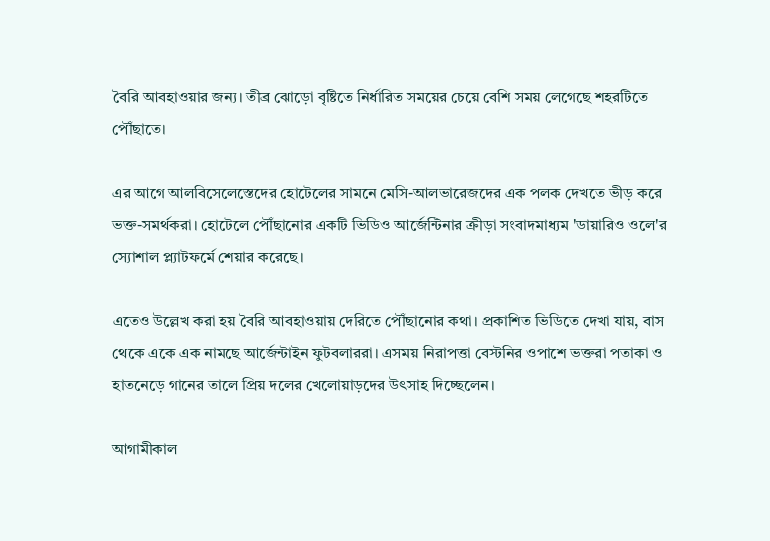বৈরি আবহাওয়ার জন্য। তীব্র ঝোড়ো বৃষ্টিতে নির্ধারিত সময়ের চেয়ে বেশি সময় লেগেছে শহরটিতে পৌঁছাতে।

এর আগে আলবিসেলেস্তেদের হোটেলের সামনে মেসি-আলভারেজদের এক পলক দেখতে ভীড় করে ভক্ত-সমর্থকরা। হোটেলে পৌঁছানোর একটি ভিডিও আর্জেন্টিনার ক্রীড়া সংবাদমাধ্যম 'ডায়ারিও ওলে'র স্যোশাল প্ল্যাটফর্মে শেয়ার করেছে।

এতেও উল্লেখ করা হয় বৈরি আবহাওয়ায় দেরিতে পৌঁছানোর কথা। প্রকাশিত ভিডিতে দেখা যায়, বাস থেকে একে এক নামছে আর্জেন্টাইন ফুটবলাররা। এসময় নিরাপত্তা বেস্টনির ওপাশে ভক্তরা পতাকা ও হাতনেড়ে গানের তালে প্রিয় দলের খেলোয়াড়দের উৎসাহ দিচ্ছেলেন।

আগামীকাল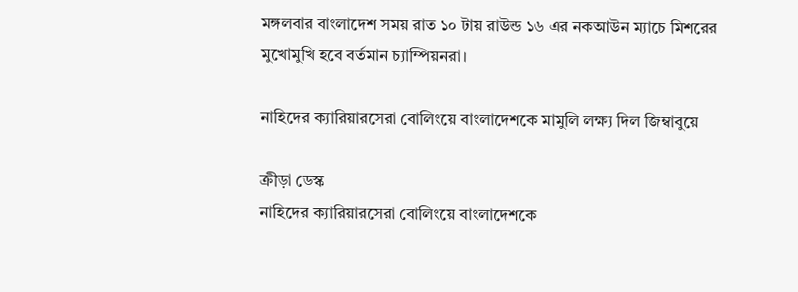মঙ্গলবার বাংলাদেশ সময় রাত ১০ টায় রাউন্ড ১৬ এর নকআউন ম্যাচে মিশরের মুখোমুখি হবে বর্তমান চ্যাম্পিয়নরা।

নাহিদের ক্যারিয়ারসেরা বোলিংয়ে বাংলাদেশকে মামুলি লক্ষ্য দিল জিম্বাবুয়ে

ক্রীড়া ডেস্ক
নাহিদের ক্যারিয়ারসেরা বোলিংয়ে বাংলাদেশকে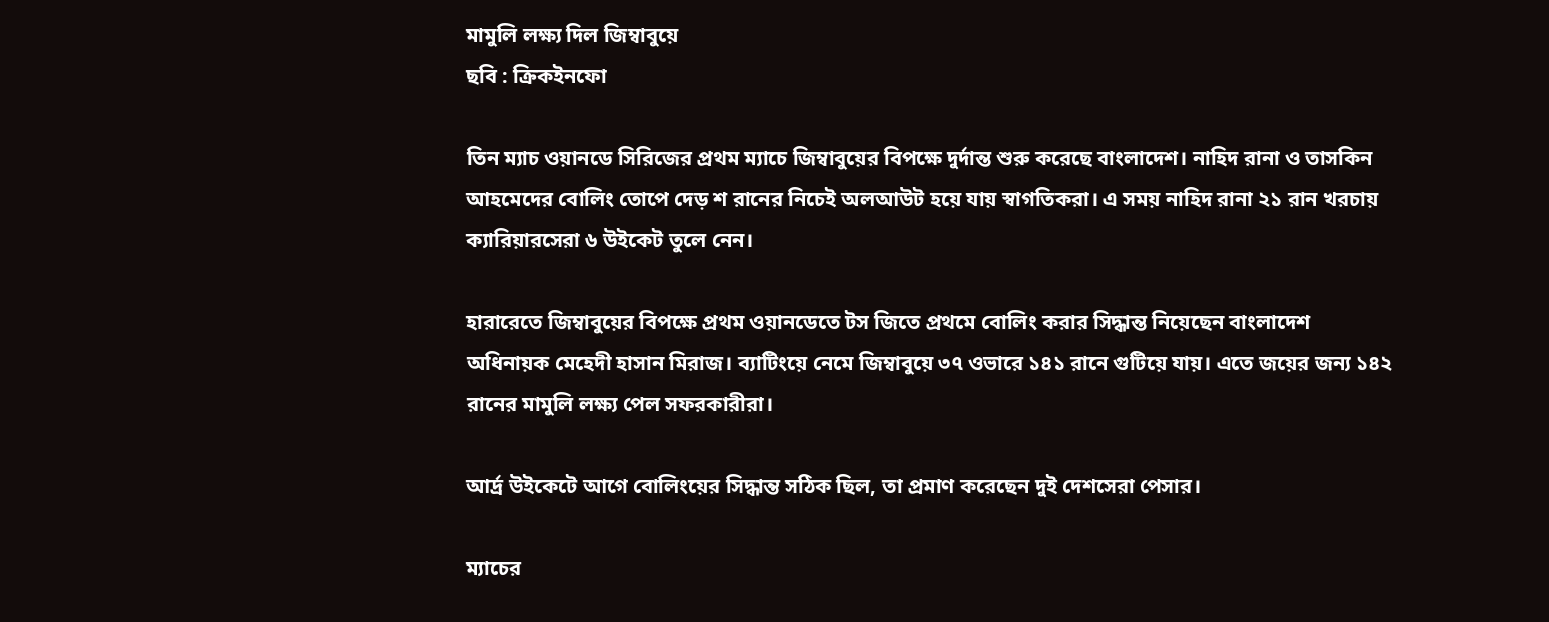মামুলি লক্ষ্য দিল জিম্বাবুয়ে
ছবি : ক্রিকইনফো

তিন ম্যাচ ওয়ানডে সিরিজের প্রথম ম্যাচে জিম্বাবুয়ের বিপক্ষে দুর্দান্ত শুরু করেছে বাংলাদেশ। নাহিদ রানা ও তাসকিন আহমেদের বোলিং তোপে দেড় শ রানের নিচেই অলআউট হয়ে যায় স্বাগতিকরা। এ সময় নাহিদ রানা ২১ রান খরচায় ক্যারিয়ারসেরা ৬ উইকেট তুলে নেন।

হারারেতে জিম্বাবুয়ের বিপক্ষে প্রথম ওয়ানডেতে টস জিতে প্রথমে বোলিং করার সিদ্ধান্ত নিয়েছেন বাংলাদেশ অধিনায়ক মেহেদী হাসান মিরাজ। ব্যাটিংয়ে নেমে জিম্বাবুয়ে ৩৭ ওভারে ১৪১ রানে গুটিয়ে যায়। এতে জয়ের জন্য ১৪২ রানের মামুলি লক্ষ্য পেল সফরকারীরা।

আর্দ্র উইকেটে আগে বোলিংয়ের সিদ্ধান্ত সঠিক ছিল, তা প্রমাণ করেছেন দুই দেশসেরা পেসার।

ম্যাচের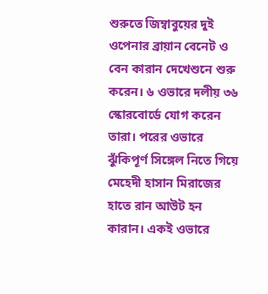শুরুতে জিম্বাবুয়ের দুই ওপেনার ব্রায়ান বেনেট ও বেন কারান দেখেশুনে শুরু করেন। ৬ ওভারে দলীয় ৩৬ স্কোরবোর্ডে যোগ করেন তারা। পরের ওভারে ঝুঁকিপূর্ণ সিঙ্গেল নিতে গিয়ে মেহেদী হাসান মিরাজের হাতে রান আউট হন কারান। একই ওভারে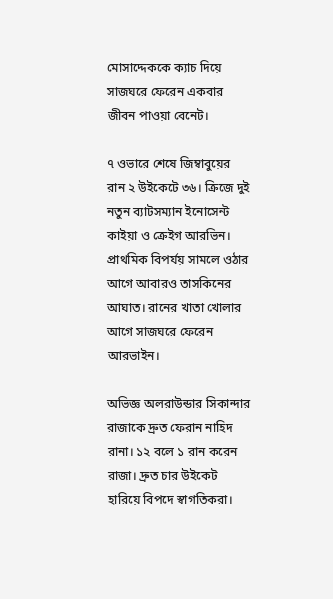মোসাদ্দেককে ক্যাচ দিয়ে সাজঘরে ফেরেন একবার জীবন পাওয়া বেনেট।

৭ ওভারে শেষে জিম্বাবুয়ের রান ২ উইকেটে ৩৬। ক্রিজে দুই নতুন ব‍্যাটসম‍্যান ইনোসেন্ট কাইয়া ও ক্রেইগ আরভিন। প্রাথমিক বিপর্যয় সামলে ওঠার আগে আবারও তাসকিনের আঘাত। রানের খাতা খোলার আগে সাজঘরে ফেরেন আরভাইন।

অভিজ্ঞ অলরাউন্ডার সিকান্দার রাজাকে দ্রুত ফেরান নাহিদ রানা। ১২ বলে ১ রান করেন রাজা। দ্রুত চার উইকেট হারিয়ে বিপদে স্বাগতিকরা।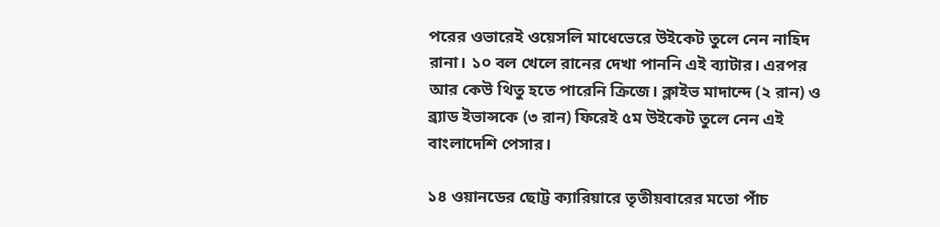পরের ওভারেই ওয়েসলি মাধেভেরে উইকেট তুলে নেন নাহিদ রানা। ১০ বল খেলে রানের দেখা পাননি এই ব্যাটার। এরপর আর কেউ থিতু হতে পারেনি ক্রিজে। ক্লাইভ মাদান্দে (২ রান) ও ব্র্যাড ইভান্সকে (৩ রান) ফিরেই ৫ম উইকেট তুলে নেন এই বাংলাদেশি পেসার।

১৪ ওয়ানডের ছোট্ট ক‍্যারিয়ারে তৃতীয়বারের মতো পাঁচ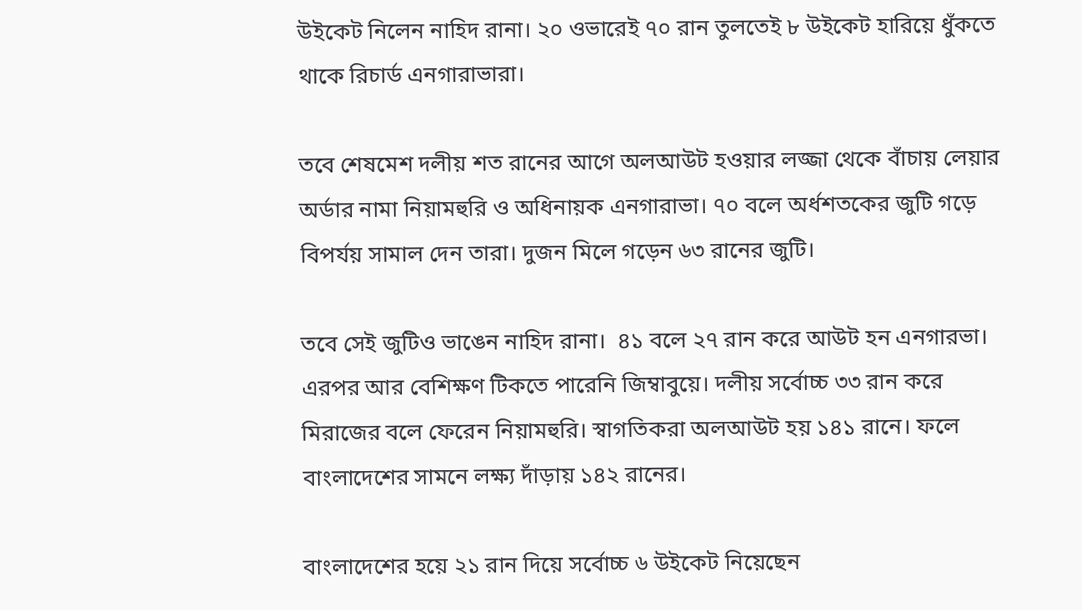উইকেট নিলেন নাহিদ রানা। ২০ ওভারেই ৭০ রান তুলতেই ৮ উইকেট হারিয়ে ধুঁকতে থাকে রিচার্ড এনগারাভারা।

তবে শেষমেশ দলীয় শত রানের আগে অলআউট হওয়ার লজ্জা থেকে বাঁচায় লেয়ার অর্ডার নামা নিয়ামহুরি ও অধিনায়ক এনগারাভা। ৭০ বলে অর্ধশতকের জুটি গড়ে বিপর্যয় সামাল দেন তারা। দুজন মিলে গড়েন ৬৩ রানের জুটি।

তবে সেই জুটিও ভাঙেন নাহিদ রানা।  ৪১ বলে ২৭ রান করে আউট হন এনগারভা। এরপর আর বেশিক্ষণ টিকতে পারেনি জিম্বাবুয়ে। দলীয় সর্বোচ্চ ৩৩ রান করে মিরাজের বলে ফেরেন নিয়ামহুরি। স্বাগতিকরা অলআউট হয় ১৪১ রানে। ফলে বাংলাদেশের সামনে লক্ষ্য দাঁড়ায় ১৪২ রানের।

বাংলাদেশের হয়ে ২১ রান দিয়ে সর্বোচ্চ ৬ উইকেট নিয়েছেন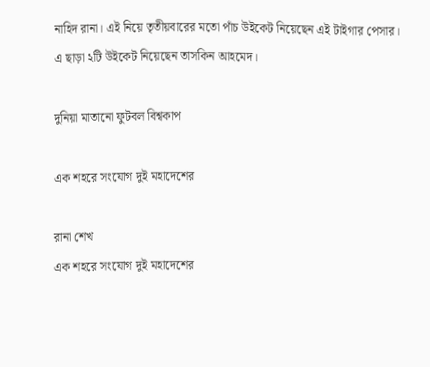নাহিদ রানা। এই নিয়ে তৃতীয়বারের মতো পাঁচ উইকেট নিয়েছেন এই টাইগার পেসার। এ ছাড়া ২টি উইকেট নিয়েছেন তাসকিন আহমেদ।

দুনিয়া মাতানো ফুটবল বিশ্বকাপ

এক শহরে সংযোগ দুই মহাদেশের

রানা শেখ
এক শহরে সংযোগ দুই মহাদেশের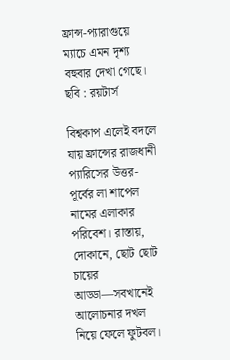ফ্রান্স-প্যারাগুয়ে ম্যাচে এমন দৃশ্য বহুবার দেখা গেছে। ছবি : রয়টার্স

বিশ্বকাপ এলেই বদলে যায় ফ্রান্সের রাজধানী প্যারিসের উত্তর-পূর্বের লা শাপেল নামের এলাকার পরিবেশ। রাস্তায়, দোকানে, ছোট ছোট চায়ের আড্ডা—সবখানেই আলোচনার দখল নিয়ে ফেলে ফুটবল।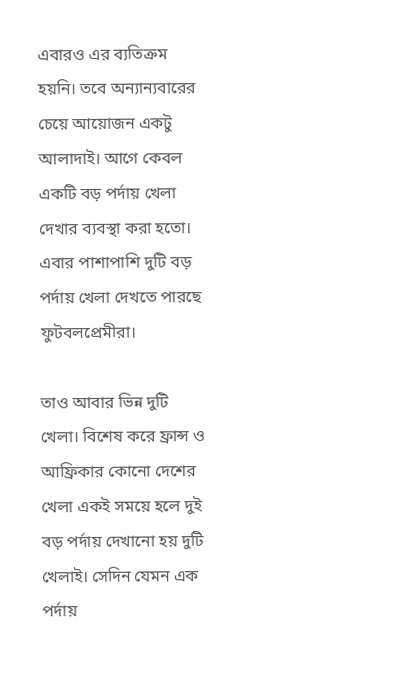এবারও এর ব্যতিক্রম হয়নি। তবে অন্যান্যবারের চেয়ে আয়োজন একটু আলাদাই। আগে কেবল একটি বড় পর্দায় খেলা দেখার ব্যবস্থা করা হতো। এবার পাশাপাশি দুটি বড় পর্দায় খেলা দেখতে পারছে ফুটবলপ্রেমীরা।

তাও আবার ভিন্ন দুটি খেলা। বিশেষ করে ফ্রান্স ও আফ্রিকার কোনো দেশের  খেলা একই সময়ে হলে দুই বড় পর্দায় দেখানো হয় দুটি খেলাই। সেদিন যেমন এক পর্দায়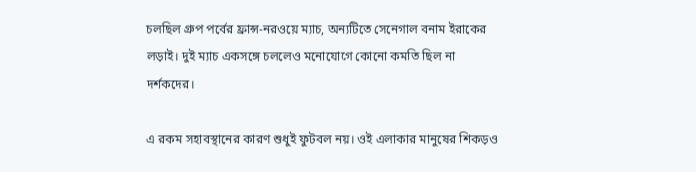চলছিল গ্রুপ পর্বের ফ্রান্স-নরওয়ে ম্যাচ, অন্যটিতে সেনেগাল বনাম ইরাকের লড়াই। দুই ম্যাচ একসঙ্গে চললেও মনোযোগে কোনো কমতি ছিল না দর্শকদের।

এ রকম সহাবস্থানের কারণ শুধুই ফুটবল নয়। ওই এলাকার মানুষের শিকড়ও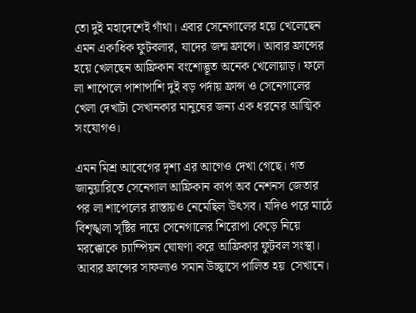তো দুই মহাদেশেই গাঁথা। এবার সেনেগালের হয়ে খেলেছেন এমন একাধিক ফুটবলার, যাদের জন্ম ফ্রান্সে। আবার ফ্রান্সের হয়ে খেলছেন আফ্রিকান বংশোদ্ভূত অনেক খেলোয়াড়। ফলে লা শাপেলে পাশাপাশি দুই বড় পর্দায় ফ্রান্স ও সেনেগালের খেলা দেখাটা সেখানকার মানুষের জন্য এক ধরনের আত্মিক সংযোগও।

এমন মিশ্র আবেগের দৃশ্য এর আগেও দেখা গেছে। গত জানুয়ারিতে সেনেগাল আফ্রিকান কাপ অব নেশনস জেতার পর লা শাপেলের রাস্তায়ও নেমেছিল উৎসব। যদিও পরে মাঠে বিশৃঙ্খলা সৃষ্টির দায়ে সেনেগালের শিরোপা কেড়ে নিয়ে মরক্কোকে চ্যাম্পিয়ন ঘোষণা করে আফ্রিকার ফুটবল সংস্থা। আবার ফ্রান্সের সাফল্যও সমান উচ্ছ্বাসে পালিত হয়  সেখানে।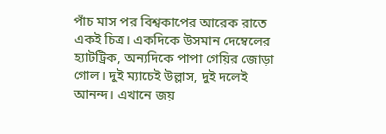পাঁচ মাস পর বিশ্বকাপের আরেক রাতে একই চিত্র। একদিকে উসমান দেম্বেলের হ্যাটট্রিক, অন্যদিকে পাপা গেয়ির জোড়া গোল। দুই ম্যাচেই উল্লাস, দুই দলেই আনন্দ। এখানে জয়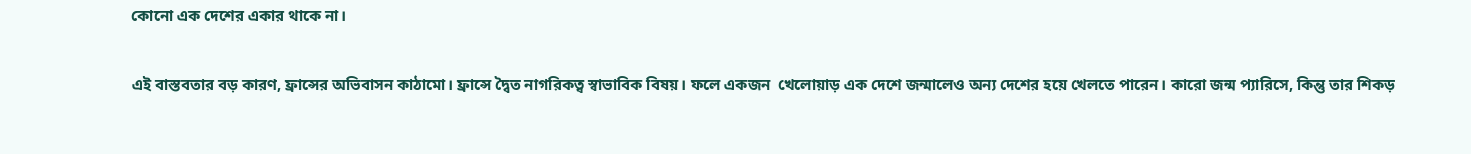কোনো এক দেশের একার থাকে না।

এই বাস্তবতার বড় কারণ, ফ্রান্সের অভিবাসন কাঠামো। ফ্রান্সে দ্বৈত নাগরিকত্ব স্বাভাবিক বিষয়। ফলে একজন  খেলোয়াড় এক দেশে জন্মালেও অন্য দেশের হয়ে খেলতে পারেন। কারো জন্ম প্যারিসে, কিন্তু তার শিকড়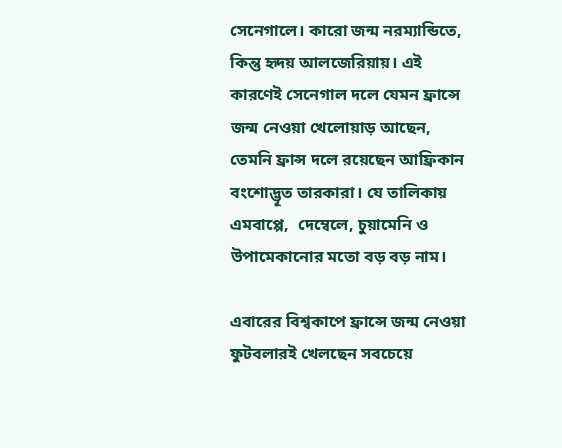সেনেগালে। কারো জন্ম নরম্যান্ডিতে, কিন্তু হৃদয় আলজেরিয়ায়। এই কারণেই সেনেগাল দলে যেমন ফ্রান্সে জন্ম নেওয়া খেলোয়াড় আছেন, তেমনি ফ্রান্স দলে রয়েছেন আফ্রিকান বংশোদ্ভূত তারকারা। যে তালিকায় এমবাপ্পে,  দেম্বেলে, চুয়ামেনি ও উপামেকানোর মতো বড় বড় নাম।

এবারের বিশ্বকাপে ফ্রান্সে জন্ম নেওয়া ফুটবলারই খেলছেন সবচেয়ে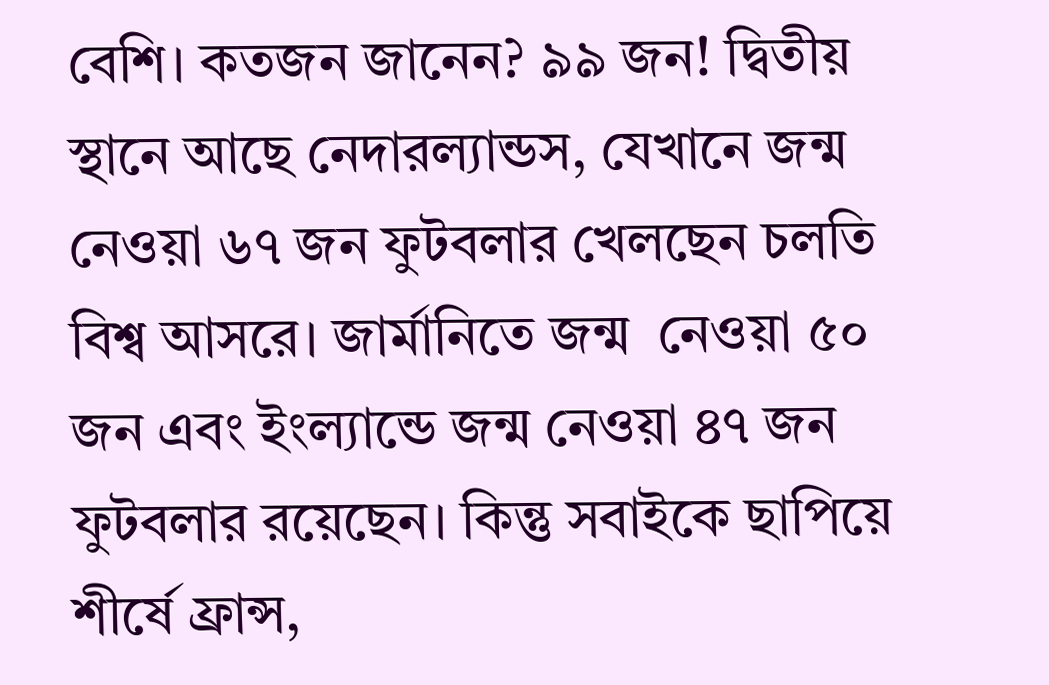বেশি। কতজন জানেন? ৯৯ জন! দ্বিতীয় স্থানে আছে নেদারল্যান্ডস, যেখানে জন্ম নেওয়া ৬৭ জন ফুটবলার খেলছেন চলতি বিশ্ব আসরে। জার্মানিতে জন্ম  নেওয়া ৫০ জন এবং ইংল্যান্ডে জন্ম নেওয়া ৪৭ জন ফুটবলার রয়েছেন। কিন্তু সবাইকে ছাপিয়ে শীর্ষে ফ্রান্স,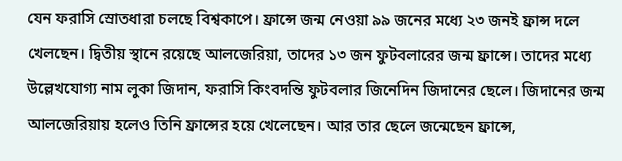যেন ফরাসি স্রোতধারা চলছে বিশ্বকাপে। ফ্রান্সে জন্ম নেওয়া ৯৯ জনের মধ্যে ২৩ জনই ফ্রান্স দলে খেলছেন। দ্বিতীয় স্থানে রয়েছে আলজেরিয়া, তাদের ১৩ জন ফুটবলারের জন্ম ফ্রান্সে। তাদের মধ্যে উল্লেখযোগ্য নাম লুকা জিদান, ফরাসি কিংবদন্তি ফুটবলার জিনেদিন জিদানের ছেলে। জিদানের জন্ম আলজেরিয়ায় হলেও তিনি ফ্রান্সের হয়ে খেলেছেন। আর তার ছেলে জন্মেছেন ফ্রান্সে,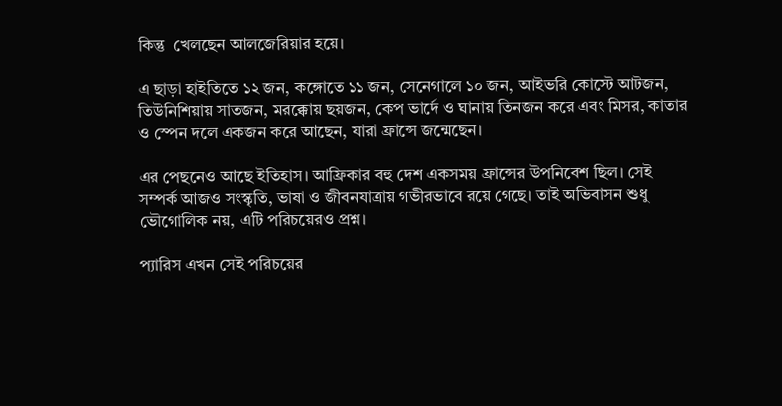কিন্তু  খেলছেন আলজেরিয়ার হয়ে।

এ ছাড়া হাইতিতে ১২ জন, কঙ্গোতে ১১ জন, সেনেগালে ১০ জন, আইভরি কোস্টে আটজন, তিউনিশিয়ায় সাতজন, মরক্কোয় ছয়জন, কেপ ভার্দে ও ঘানায় তিনজন করে এবং মিসর, কাতার ও স্পেন দলে একজন করে আছেন, যারা ফ্রান্সে জন্মেছেন।

এর পেছনেও আছে ইতিহাস। আফ্রিকার বহু দেশ একসময় ফ্রান্সের উপনিবেশ ছিল। সেই সম্পর্ক আজও সংস্কৃতি, ভাষা ও জীবনযাত্রায় গভীরভাবে রয়ে গেছে। তাই অভিবাসন শুধু ভৌগোলিক নয়, এটি পরিচয়েরও প্রশ্ন।

প্যারিস এখন সেই পরিচয়ের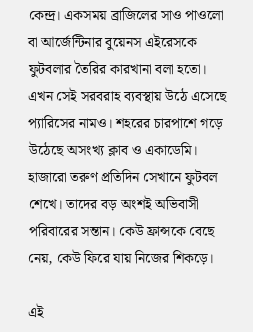কেন্দ্র। একসময় ব্রাজিলের সাও পাওলো বা আর্জেন্টিনার বুয়েনস এইরেসকে ফুটবলার তৈরির কারখানা বলা হতো। এখন সেই সরবরাহ ব্যবস্থায় উঠে এসেছে প্যারিসের নামও। শহরের চারপাশে গড়ে উঠেছে অসংখ্য ক্লাব ও একাডেমি। হাজারো তরুণ প্রতিদিন সেখানে ফুটবল শেখে। তাদের বড় অংশই অভিবাসী পরিবারের সন্তান। কেউ ফ্রান্সকে বেছে নেয়, কেউ ফিরে যায় নিজের শিকড়ে।

এই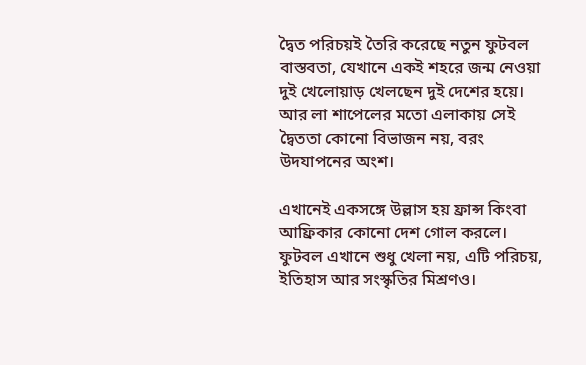দ্বৈত পরিচয়ই তৈরি করেছে নতুন ফুটবল বাস্তবতা, যেখানে একই শহরে জন্ম নেওয়া দুই খেলোয়াড় খেলছেন দুই দেশের হয়ে। আর লা শাপেলের মতো এলাকায় সেই দ্বৈততা কোনো বিভাজন নয়, বরং উদযাপনের অংশ।

এখানেই একসঙ্গে উল্লাস হয় ফ্রান্স কিংবা আফ্রিকার কোনো দেশ গোল করলে। ফুটবল এখানে শুধু খেলা নয়, এটি পরিচয়, ইতিহাস আর সংস্কৃতির মিশ্রণও।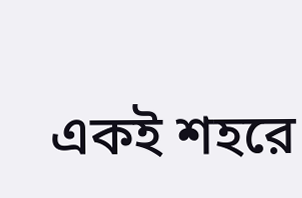একই শহরে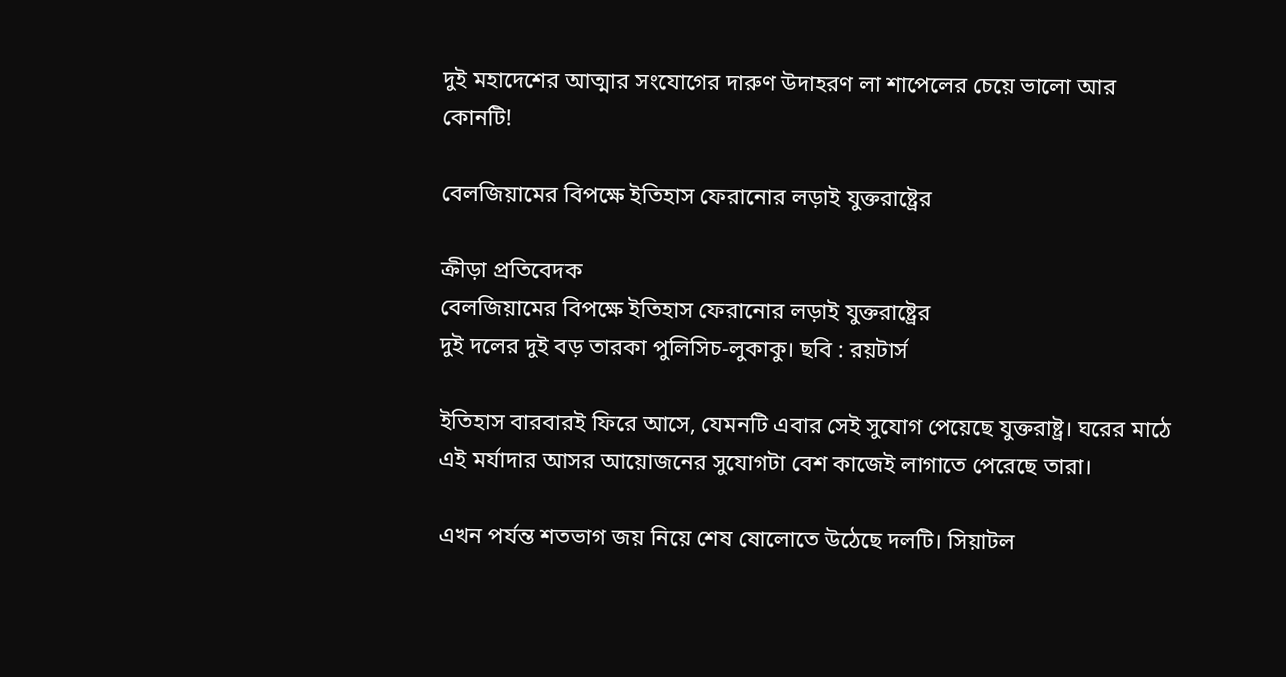দুই মহাদেশের আত্মার সংযোগের দারুণ উদাহরণ লা শাপেলের চেয়ে ভালো আর কোনটি!

বেলজিয়ামের বিপক্ষে ইতিহাস ফেরানোর লড়াই যুক্তরাষ্ট্রের

ক্রীড়া প্রতিবেদক
বেলজিয়ামের বিপক্ষে ইতিহাস ফেরানোর লড়াই যুক্তরাষ্ট্রের
দুই দলের দুই বড় তারকা পুলিসিচ-লুকাকু। ছবি : রয়টার্স

ইতিহাস বারবারই ফিরে আসে, যেমনটি এবার সেই সুযোগ পেয়েছে যুক্তরাষ্ট্র। ঘরের মাঠে এই মর্যাদার আসর আয়োজনের সুযোগটা বেশ কাজেই লাগাতে পেরেছে তারা।

এখন পর্যন্ত শতভাগ জয় নিয়ে শেষ ষোলোতে উঠেছে দলটি। সিয়াটল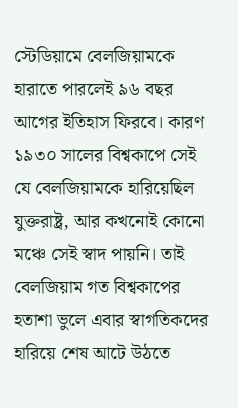স্টেডিয়ামে বেলজিয়ামকে হারাতে পারলেই ৯৬ বছর আগের ইতিহাস ফিরবে। কারণ ১৯৩০ সালের বিশ্বকাপে সেই যে বেলজিয়ামকে হারিয়েছিল যুক্তরাষ্ট্র, আর কখনোই কোনো মঞ্চে সেই স্বাদ পায়নি। তাই বেলজিয়াম গত বিশ্বকাপের হতাশা ভুলে এবার স্বাগতিকদের হারিয়ে শেষ আটে উঠতে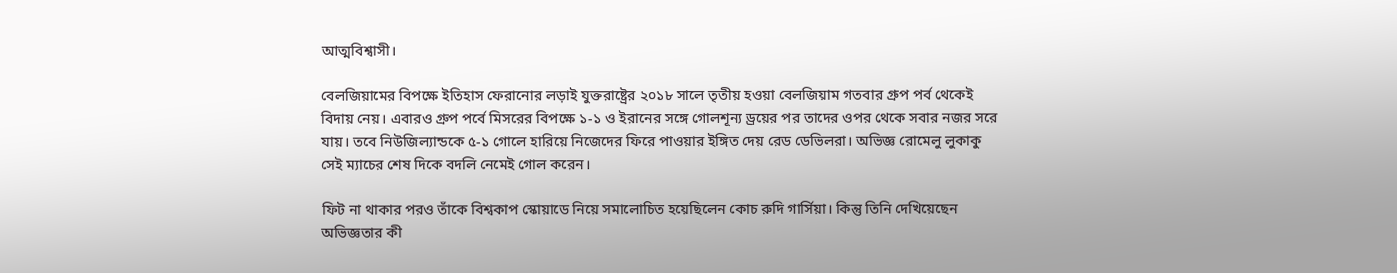আত্মবিশ্বাসী।

বেলজিয়ামের বিপক্ষে ইতিহাস ফেরানোর লড়াই যুক্তরাষ্ট্রের ২০১৮ সালে তৃতীয় হওয়া বেলজিয়াম গতবার গ্রুপ পর্ব থেকেই বিদায় নেয়। এবারও গ্রুপ পর্বে মিসরের বিপক্ষে ১-১ ও ইরানের সঙ্গে গোলশূন্য ড্রয়ের পর তাদের ওপর থেকে সবার নজর সরে যায়। তবে নিউজিল্যান্ডকে ৫-১ গোলে হারিয়ে নিজেদের ফিরে পাওয়ার ইঙ্গিত দেয় রেড ডেভিলরা। অভিজ্ঞ রোমেলু লুকাকু সেই ম্যাচের শেষ দিকে বদলি নেমেই গোল করেন।

ফিট না থাকার পরও তাঁকে বিশ্বকাপ স্কোয়াডে নিয়ে সমালোচিত হয়েছিলেন কোচ রুদি গার্সিয়া। কিন্তু তিনি দেখিয়েছেন অভিজ্ঞতার কী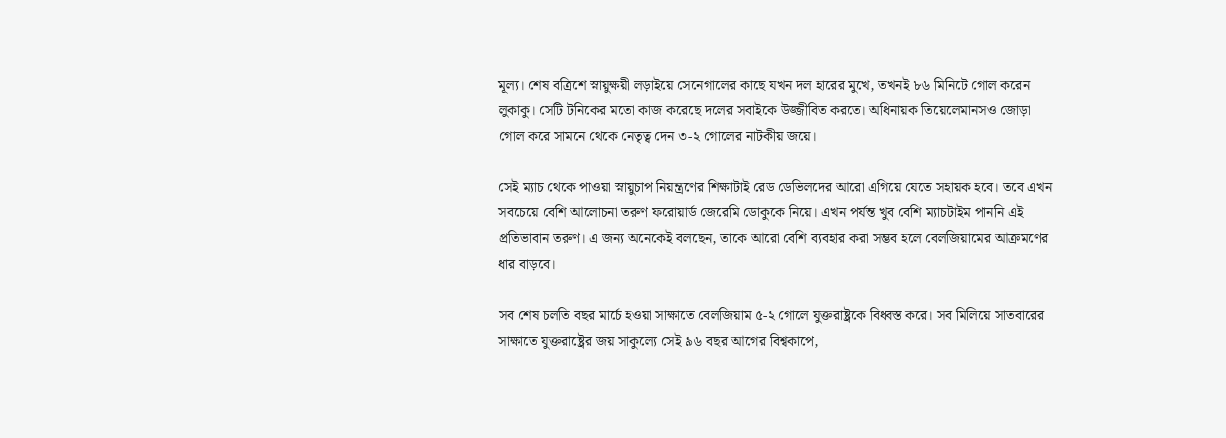মূল্য। শেষ বত্রিশে স্নায়ুক্ষয়ী লড়াইয়ে সেনেগালের কাছে যখন দল হারের মুখে, তখনই ৮৬ মিনিটে গোল করেন লুকাকু। সেটি টনিকের মতো কাজ করেছে দলের সবাইকে উজ্জীবিত করতে। অধিনায়ক তিয়েলেমানসও জোড়া গোল করে সামনে থেকে নেতৃত্ব দেন ৩-২ গোলের নাটকীয় জয়ে।

সেই ম্যাচ থেকে পাওয়া স্নায়ুচাপ নিয়ন্ত্রণের শিক্ষাটাই রেড ডেভিলদের আরো এগিয়ে যেতে সহায়ক হবে। তবে এখন সবচেয়ে বেশি আলোচনা তরুণ ফরোয়ার্ড জেরেমি ডোকুকে নিয়ে। এখন পর্যন্ত খুব বেশি ম্যাচটাইম পাননি এই প্রতিভাবান তরুণ। এ জন্য অনেকেই বলছেন, তাকে আরো বেশি ব্যবহার করা সম্ভব হলে বেলজিয়ামের আক্রমণের ধার বাড়বে।

সব শেষ চলতি বছর মার্চে হওয়া সাক্ষাতে বেলজিয়াম ৫-২ গোলে যুক্তরাষ্ট্রকে বিধ্বস্ত করে। সব মিলিয়ে সাতবারের সাক্ষাতে যুক্তরাষ্ট্রের জয় সাকুল্যে সেই ৯৬ বছর আগের বিশ্বকাপে,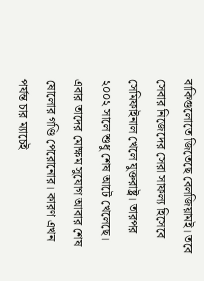বাকিগুলোতে জিতেছে বেলজিয়ামই। তবে সেবার নিজেদের সেরা সাফল্য হিসেবে সেমিফাইনাল খেলে যুক্তরাষ্ট্র। তারপর ২০০২ সালে শুধু শেষ আটে খেলেছে। এবার তাদের মোক্ষম সুযোগ আবার শেষ ষোলোর গণ্ডি পেরোনোর। কারণ এখন পর্যন্ত চার ম্যাচেই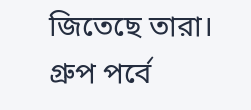জিতেছে তারা। গ্রুপ পর্বে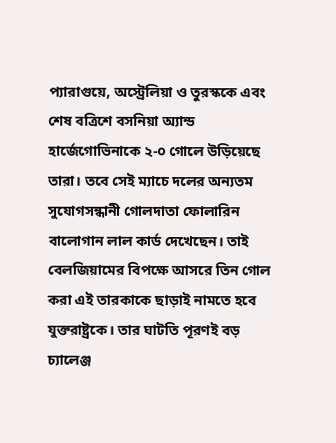প্যারাগুয়ে, অস্ট্রেলিয়া ও তুরস্ককে এবং শেষ বত্রিশে বসনিয়া অ্যান্ড হার্জেগোভিনাকে ২-০ গোলে উড়িয়েছে তারা। তবে সেই ম্যাচে দলের অন্যতম সুযোগসন্ধানী গোলদাতা ফোলারিন বালোগান লাল কার্ড দেখেছেন। তাই বেলজিয়ামের বিপক্ষে আসরে তিন গোল করা এই তারকাকে ছাড়াই নামতে হবে যুক্তরাষ্ট্রকে। তার ঘাটতি পূরণই বড় চ্যালেঞ্জ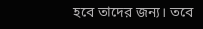হবে তাদের জন্য। তবে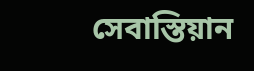সেবাস্তিয়ান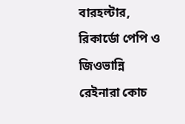বারহল্টার, রিকার্ডো পেপি ও জিওভান্নি রেইনারা কোচ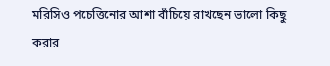মরিসিও পচেত্তিনোর আশা বাঁচিয়ে রাখছেন ভালো কিছু করার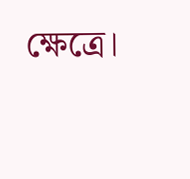ক্ষেত্রে।